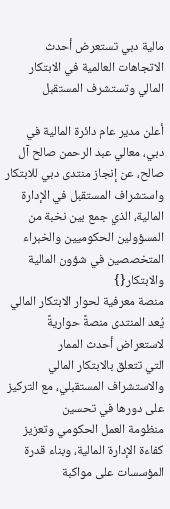مالية دبي تستعرض أحدث الاتجاهات العالمية في الابتكار المالي وتستشرف المستقبل

أعلن مدير عام دائرة المالية في دبي، معالي عبد الرحمن صالح آل صالح، عن إنجاز منتدى دبي للابتكار واستشراف المستقبل في الإدارة المالية، الذي جمع بين نخبة من المسؤولين الحكوميين والخبراء المتخصصين في شؤون المالية والابتكار{}
منصة معرفية لحوار الابتكار المالي
يُعد المنتدى منصةً حواريةً لاستعراض أحدث الممار
التي تتعلق بالابتكار المالي والاستشراف المستقبلي، مع التركيز على دورها في تحسين
منظومة العمل الحكومي وتعزيز كفاءة الإدارة المالية، وبناء قدرة المؤسسات على مواكبة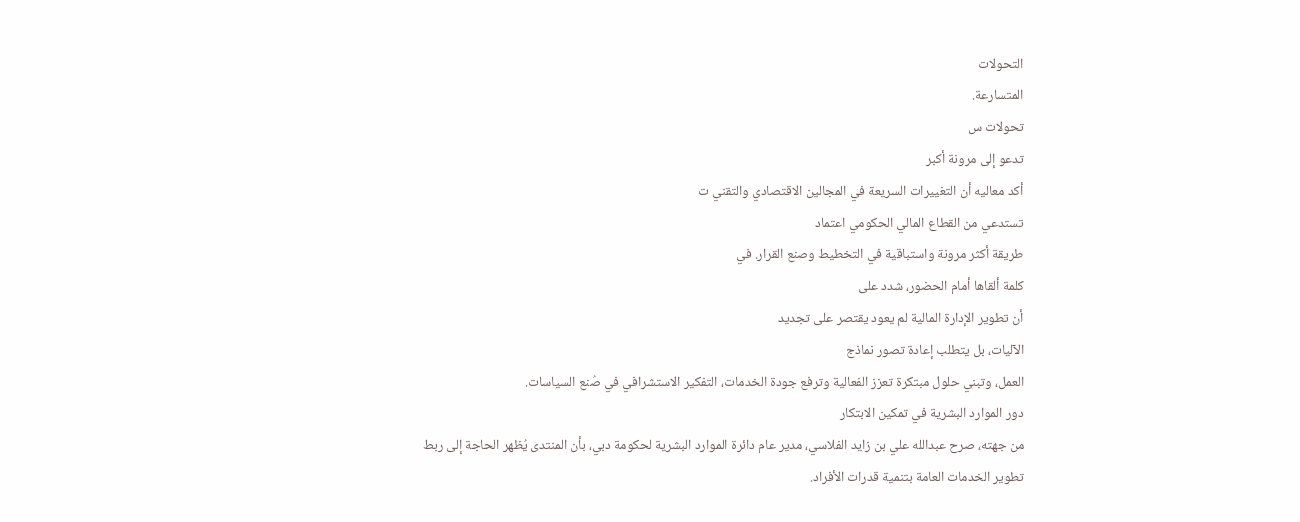التحولات
المتسارعة.
تحولات س
تدعو إلى مرونة أكبر
أكد معاليه أن التغييرات السريعة في المجالين الاقتصادي والتقني ت
تستدعي من القطاع المالي الحكومي اعتماد
طريقة أكثر مرونة واستباقية في التخطيط وصنع القرار. في
كلمة ألقاها أمام الحضور، شدد على
أن تطوير الإدارة المالية لم يعود يقتصر على تجديد
الآليات، بل يتطلب إعادة تصور نماذج
العمل، وتبني حلول مبتكرة تعزز الفعالية وترفع جودة الخدمات، التفكير الاستشرافي في صُنع السياسات.
دور الموارد البشرية في تمكين الابتكار
من جهته، صرح عبدالله علي بن زايد الفلاسي، مدير عام دائرة الموارد البشرية لحكومة دبي، بأن المنتدى يُظهر الحاجة إلى ربط تطوير الخدمات العامة بتنمية قدرات الأفراد.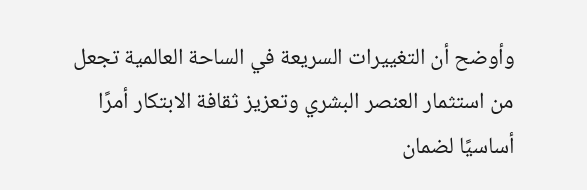وأوضح أن التغييرات السريعة في الساحة العالمية تجعل من استثمار العنصر البشري وتعزيز ثقافة الابتكار أمرًا أساسيًا لضمان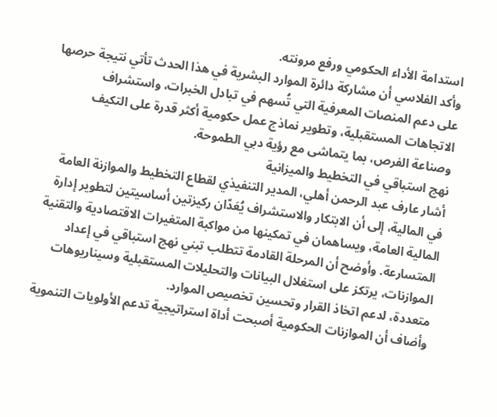استدامة الأداء الحكومي ورفع مرونته.
وأكد الفلاسي أن مشاركة دائرة الموارد البشرية في هذا الحدث تأتي نتيجة حرصها على دعم المنصات المعرفية التي تُسهم في تبادل الخبرات، واستشراف الاتجاهات المستقبلية، وتطوير نماذج عمل حكومية أكثر قدرة على التكيف وصناعة الفرص، بما يتماشى مع رؤية دبي الطموحة.
نهج استباقي في التخطيط والميزانية
أشار عارف عبد الرحمن أهلي، المدير التنفيذي لقطاع التخطيط والموازنة العامة في المالية، إلى أن الابتكار والاستشراف يُعَدّان ركيزتين أساسيتين لتطوير إدارة المالية العامة، ويساهمان في تمكينها من مواكبة المتغيرات الاقتصادية والتقنية المتسارعة. وأوضح أن المرحلة القادمة تتطلب تبني نهج استباقي في إعداد الموازنات، يرتكز على استغلال البيانات والتحليلات المستقبلية وسيناريوهات متعددة، لدعم اتخاذ القرار وتحسين تخصيص الموارد.
وأضاف أن الموازنات الحكومية أصبحت أداة استراتيجية تدعم الأولويات التنموية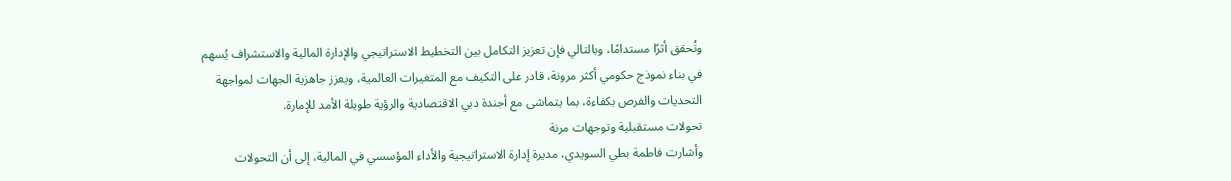وتُحقق أثرًا مستدامًا، وبالتالي فإن تعزيز التكامل بين التخطيط الاستراتيجي والإدارة المالية والاستشراف يُسهم في بناء نموذج حكومي أكثر مرونة، قادر على التكيف مع المتغيرات العالمية، ويعزز جاهزية الجهات لمواجهة التحديات والفرص بكفاءة، بما يتماشى مع أجندة دبي الاقتصادية والرؤية طويلة الأمد للإمارة.
تحولات مستقبلية وتوجهات مرنة
وأشارت فاطمة بطي السويدي، مديرة إدارة الاستراتيجية والأداء المؤسسي في المالية، إلى أن التحولات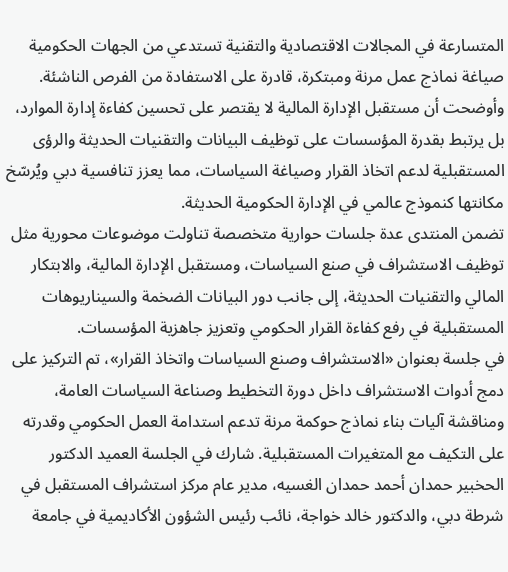المتسارعة في المجالات الاقتصادية والتقنية تستدعي من الجهات الحكومية صياغة نماذج عمل مرنة ومبتكرة، قادرة على الاستفادة من الفرص الناشئة. وأوضحت أن مستقبل الإدارة المالية لا يقتصر على تحسين كفاءة إدارة الموارد، بل يرتبط بقدرة المؤسسات على توظيف البيانات والتقنيات الحديثة والرؤى المستقبلية لدعم اتخاذ القرار وصياغة السياسات، مما يعزز تنافسية دبي ويُرسّخ مكانتها كنموذج عالمي في الإدارة الحكومية الحديثة.
تضمن المنتدى عدة جلسات حوارية متخصصة تناولت موضوعات محورية مثل توظيف الاستشراف في صنع السياسات، ومستقبل الإدارة المالية، والابتكار المالي والتقنيات الحديثة، إلى جانب دور البيانات الضخمة والسيناريوهات المستقبلية في رفع كفاءة القرار الحكومي وتعزيز جاهزية المؤسسات.
في جلسة بعنوان «الاستشراف وصنع السياسات واتخاذ القرار»، تم التركيز على دمج أدوات الاستشراف داخل دورة التخطيط وصناعة السياسات العامة، ومناقشة آليات بناء نماذج حوكمة مرنة تدعم استدامة العمل الحكومي وقدرته على التكيف مع المتغيرات المستقبلية. شارك في الجلسة العميد الدكتور الحخبير حمدان أحمد حمدان الغسيه، مدير عام مركز استشراف المستقبل في شرطة دبي، والدكتور خالد خواجة، نائب رئيس الشؤون الأكاديمية في جامعة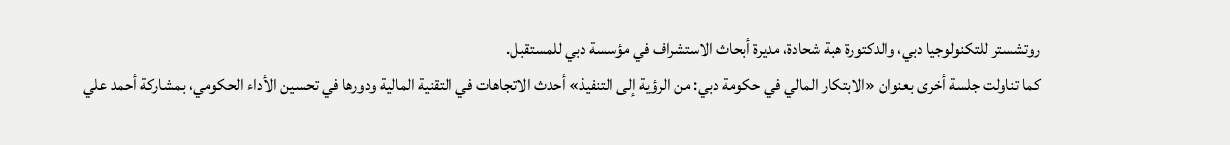روتشستر للتكنولوجيا دبي، والدكتورة هبة شحادة، مديرة أبحاث الاستشراف في مؤسسة دبي للمستقبل.
كما تناولت جلسة أخرى بعنوان «الابتكار المالي في حكومة دبي: من الرؤية إلى التنفيذ» أحدث الاتجاهات في التقنية المالية ودورها في تحسين الأداء الحكومي، بمشاركة أحمد علي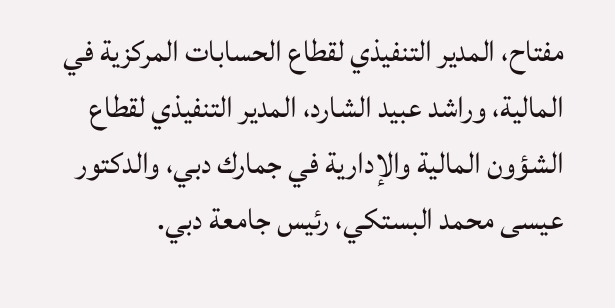مفتاح، المدير التنفيذي لقطاع الحسابات المركزية في المالية، وراشد عبيد الشارد، المدير التنفيذي لقطاع الشؤون المالية والإدارية في جمارك دبي، والدكتور عيسى محمد البستكي، رئيس جامعة دبي.